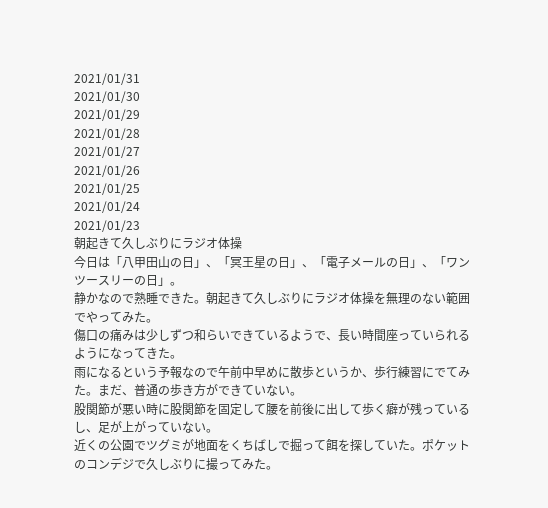2021/01/31
2021/01/30
2021/01/29
2021/01/28
2021/01/27
2021/01/26
2021/01/25
2021/01/24
2021/01/23
朝起きて久しぶりにラジオ体操
今日は「八甲田山の日」、「冥王星の日」、「電子メールの日」、「ワンツースリーの日」。
静かなので熟睡できた。朝起きて久しぶりにラジオ体操を無理のない範囲でやってみた。
傷口の痛みは少しずつ和らいできているようで、長い時間座っていられるようになってきた。
雨になるという予報なので午前中早めに散歩というか、歩行練習にでてみた。まだ、普通の歩き方ができていない。
股関節が悪い時に股関節を固定して腰を前後に出して歩く癖が残っているし、足が上がっていない。
近くの公園でツグミが地面をくちばしで掘って餌を探していた。ポケットのコンデジで久しぶりに撮ってみた。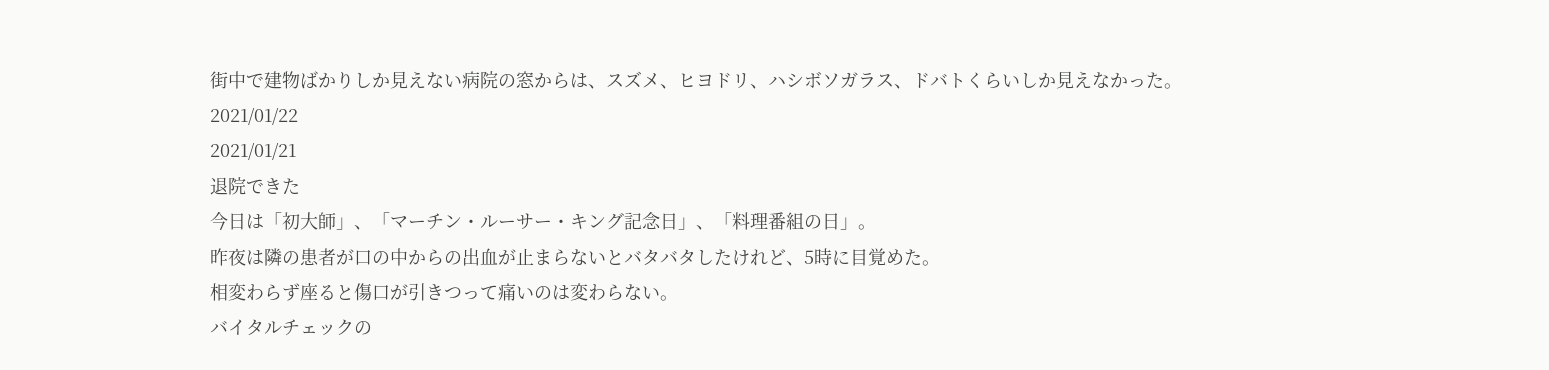街中で建物ばかりしか見えない病院の窓からは、スズメ、ヒヨドリ、ハシボソガラス、ドバトくらいしか見えなかった。
2021/01/22
2021/01/21
退院できた
今日は「初大師」、「マーチン・ルーサー・キング記念日」、「料理番組の日」。
昨夜は隣の患者が口の中からの出血が止まらないとバタバタしたけれど、5時に目覚めた。
相変わらず座ると傷口が引きつって痛いのは変わらない。
バイタルチェックの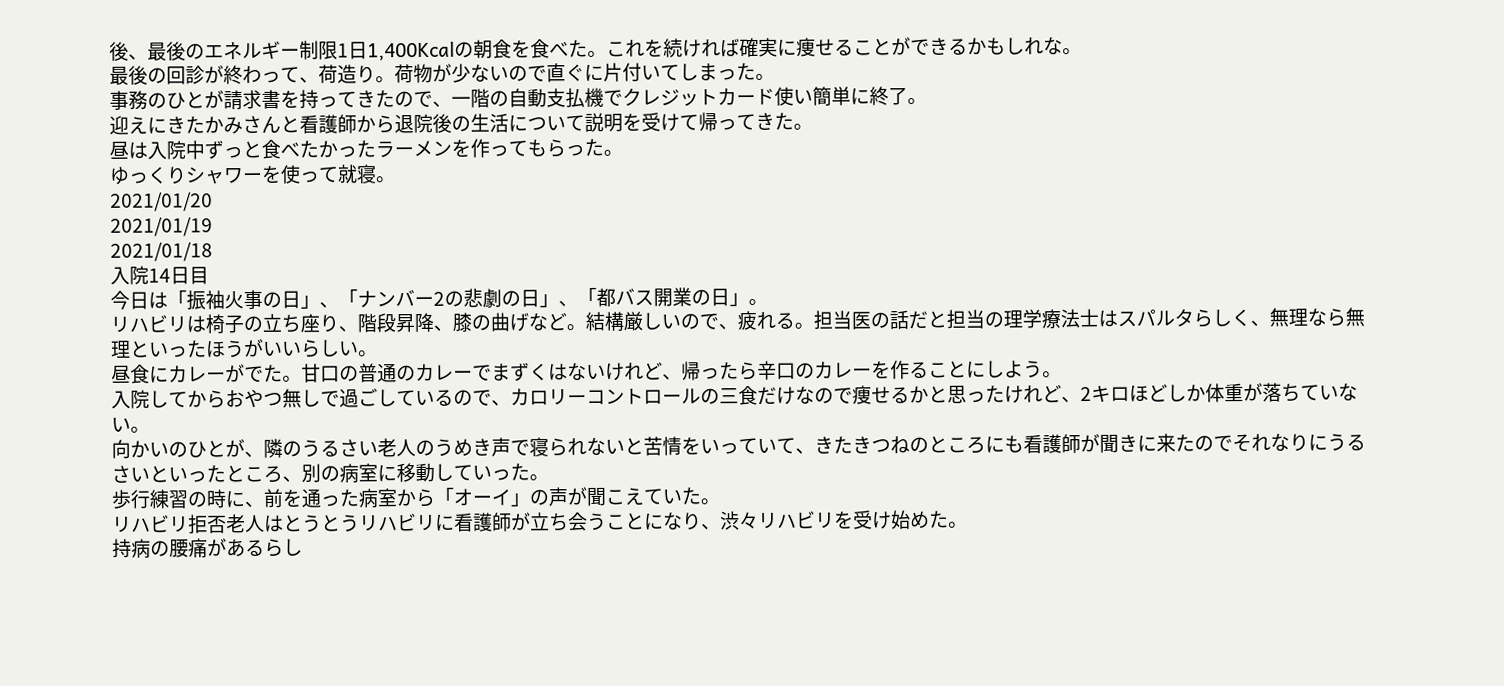後、最後のエネルギー制限1日1,400Kcalの朝食を食べた。これを続ければ確実に痩せることができるかもしれな。
最後の回診が終わって、荷造り。荷物が少ないので直ぐに片付いてしまった。
事務のひとが請求書を持ってきたので、一階の自動支払機でクレジットカード使い簡単に終了。
迎えにきたかみさんと看護師から退院後の生活について説明を受けて帰ってきた。
昼は入院中ずっと食べたかったラーメンを作ってもらった。
ゆっくりシャワーを使って就寝。
2021/01/20
2021/01/19
2021/01/18
入院14日目
今日は「振袖火事の日」、「ナンバー2の悲劇の日」、「都バス開業の日」。
リハビリは椅子の立ち座り、階段昇降、膝の曲げなど。結構厳しいので、疲れる。担当医の話だと担当の理学療法士はスパルタらしく、無理なら無理といったほうがいいらしい。
昼食にカレーがでた。甘口の普通のカレーでまずくはないけれど、帰ったら辛口のカレーを作ることにしよう。
入院してからおやつ無しで過ごしているので、カロリーコントロールの三食だけなので痩せるかと思ったけれど、2キロほどしか体重が落ちていない。
向かいのひとが、隣のうるさい老人のうめき声で寝られないと苦情をいっていて、きたきつねのところにも看護師が聞きに来たのでそれなりにうるさいといったところ、別の病室に移動していった。
歩行練習の時に、前を通った病室から「オーイ」の声が聞こえていた。
リハビリ拒否老人はとうとうリハビリに看護師が立ち会うことになり、渋々リハビリを受け始めた。
持病の腰痛があるらし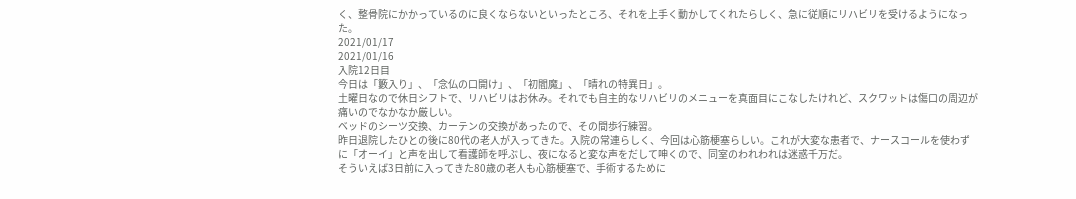く、整骨院にかかっているのに良くならないといったところ、それを上手く動かしてくれたらしく、急に従順にリハビリを受けるようになった。
2021/01/17
2021/01/16
入院12日目
今日は「籔入り」、「念仏の口開け」、「初閻魔」、「晴れの特異日」。
土曜日なので休日シフトで、リハビリはお休み。それでも自主的なリハビリのメニューを真面目にこなしたけれど、スクワットは傷口の周辺が痛いのでなかなか厳しい。
ベッドのシーツ交換、カーテンの交換があったので、その間歩行練習。
昨日退院したひとの後に80代の老人が入ってきた。入院の常連らしく、今回は心筋梗塞らしい。これが大変な患者で、ナースコールを使わずに「オーイ」と声を出して看護師を呼ぶし、夜になると変な声をだして呻くので、同室のわれわれは迷惑千万だ。
そういえば3日前に入ってきた80歳の老人も心筋梗塞で、手術するために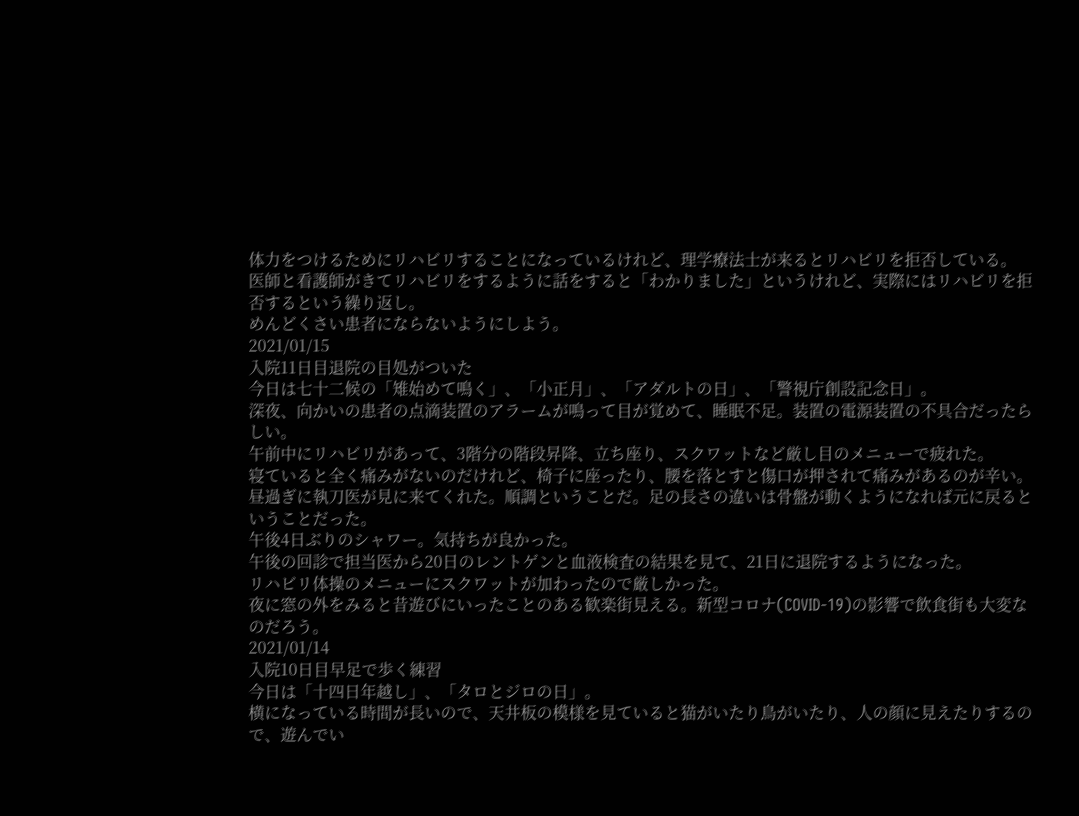体力をつけるためにリハビリすることになっているけれど、理学療法士が来るとリハビリを拒否している。
医師と看護師がきてリハビリをするように話をすると「わかりました」というけれど、実際にはリハビリを拒否するという繰り返し。
めんどくさい患者にならないようにしよう。
2021/01/15
入院11日目退院の目処がついた
今日は七十二候の「雉始めて鳴く」、「小正月」、「アダルトの日」、「警視庁創設記念日」。
深夜、向かいの患者の点滴装置のアラームが鳴って目が覚めて、睡眠不足。装置の電源装置の不具合だったらしい。
午前中にリハビリがあって、3階分の階段昇降、立ち座り、スクワットなど厳し目のメニューで疲れた。
寝ていると全く痛みがないのだけれど、椅子に座ったり、腰を落とすと傷口が押されて痛みがあるのが辛い。
昼過ぎに執刀医が見に来てくれた。順調ということだ。足の長さの違いは骨盤が動くようになれば元に戻るということだった。
午後4日ぶりのシャワー。気持ちが良かった。
午後の回診で担当医から20日のレントゲンと血液検査の結果を見て、21日に退院するようになった。
リハビリ体操のメニューにスクワットが加わったので厳しかった。
夜に窓の外をみると昔遊びにいったことのある歓楽街見える。新型コロナ(COVID-19)の影響で飲食街も大変なのだろう。
2021/01/14
入院10日目早足で歩く練習
今日は「十四日年越し」、「タロとジロの日」。
横になっている時間が長いので、天井板の模様を見ていると猫がいたり鳥がいたり、人の顔に見えたりするので、遊んでい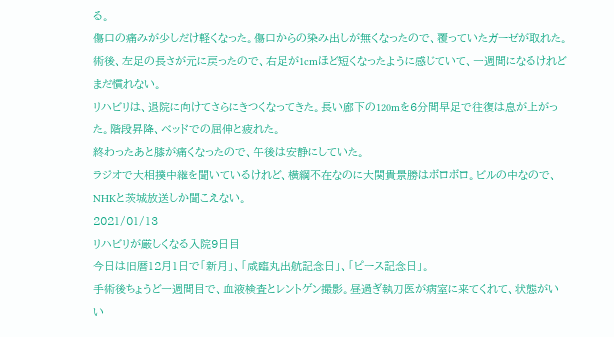る。
傷口の痛みが少しだけ軽くなった。傷口からの染み出しが無くなったので、覆っていたガーゼが取れた。
術後、左足の長さが元に戻ったので、右足が1cmほど短くなったように感じていて、一週間になるけれどまだ慣れない。
リハビリは、退院に向けてさらにきつくなってきた。長い廊下の120mを6分間早足で往復は息が上がった。階段昇降、ベッドでの屈伸と疲れた。
終わったあと膝が痛くなったので、午後は安静にしていた。
ラジオで大相撲中継を聞いているけれど、横綱不在なのに大関貴景勝はボロボロ。ビルの中なので、NHKと茨城放送しか聞こえない。
2021/01/13
リハビリが厳しくなる入院9日目
今日は旧暦12月1日で「新月」、「咸臨丸出航記念日」、「ピース記念日」。
手術後ちょうど一週間目で、血液検査とレントゲン撮影。昼過ぎ執刀医が病室に来てくれて、状態がいい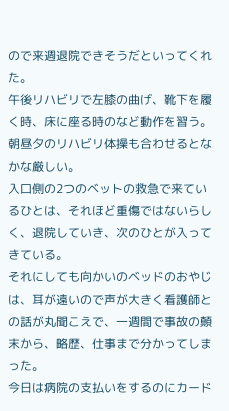ので来週退院できそうだといってくれた。
午後リハビリで左膝の曲げ、靴下を履く時、床に座る時のなど動作を習う。朝昼夕のリハビリ体操も合わせるとなかな厳しい。
入口側の2つのベットの救急で来ているひとは、それほど重傷ではないらしく、退院していき、次のひとが入ってきている。
それにしても向かいのベッドのおやじは、耳が遠いので声が大きく看護師との話が丸聞こえで、一週間で事故の顛末から、略歴、仕事まで分かってしまった。
今日は病院の支払いをするのにカード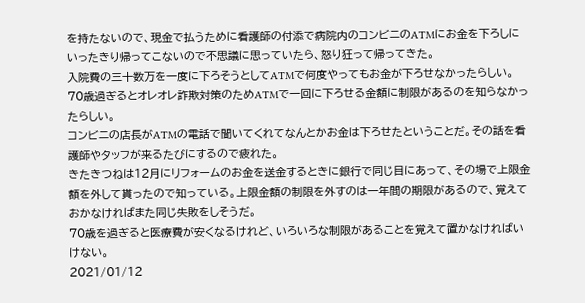を持たないので、現金で払うために看護師の付添で病院内のコンビニのATMにお金を下ろしにいったきり帰ってこないので不思議に思っていたら、怒り狂って帰ってきた。
入院費の三十数万を一度に下ろそうとしてATMで何度やってもお金が下ろせなかったらしい。70歳過ぎるとオレオレ詐欺対策のためATMで一回に下ろせる金額に制限があるのを知らなかったらしい。
コンビニの店長がATMの電話で聞いてくれてなんとかお金は下ろせたということだ。その話を看護師やタッフが来るたびにするので疲れた。
きたきつねは12月にリフォームのお金を送金するときに銀行で同じ目にあって、その場で上限金額を外して貰ったので知っている。上限金額の制限を外すのは一年間の期限があるので、覚えておかなければまた同じ失敗をしそうだ。
70歳を過ぎると医療費が安くなるけれど、いろいろな制限があることを覚えて置かなければいけない。
2021/01/12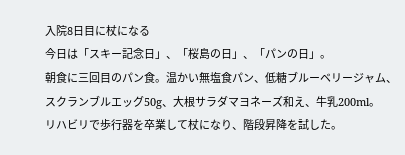入院8日目に杖になる
今日は「スキー記念日」、「桜島の日」、「パンの日」。
朝食に三回目のパン食。温かい無塩食パン、低糖ブルーベリージャム、スクランブルエッグ50g、大根サラダマヨネーズ和え、牛乳200ml。
リハビリで歩行器を卒業して杖になり、階段昇降を試した。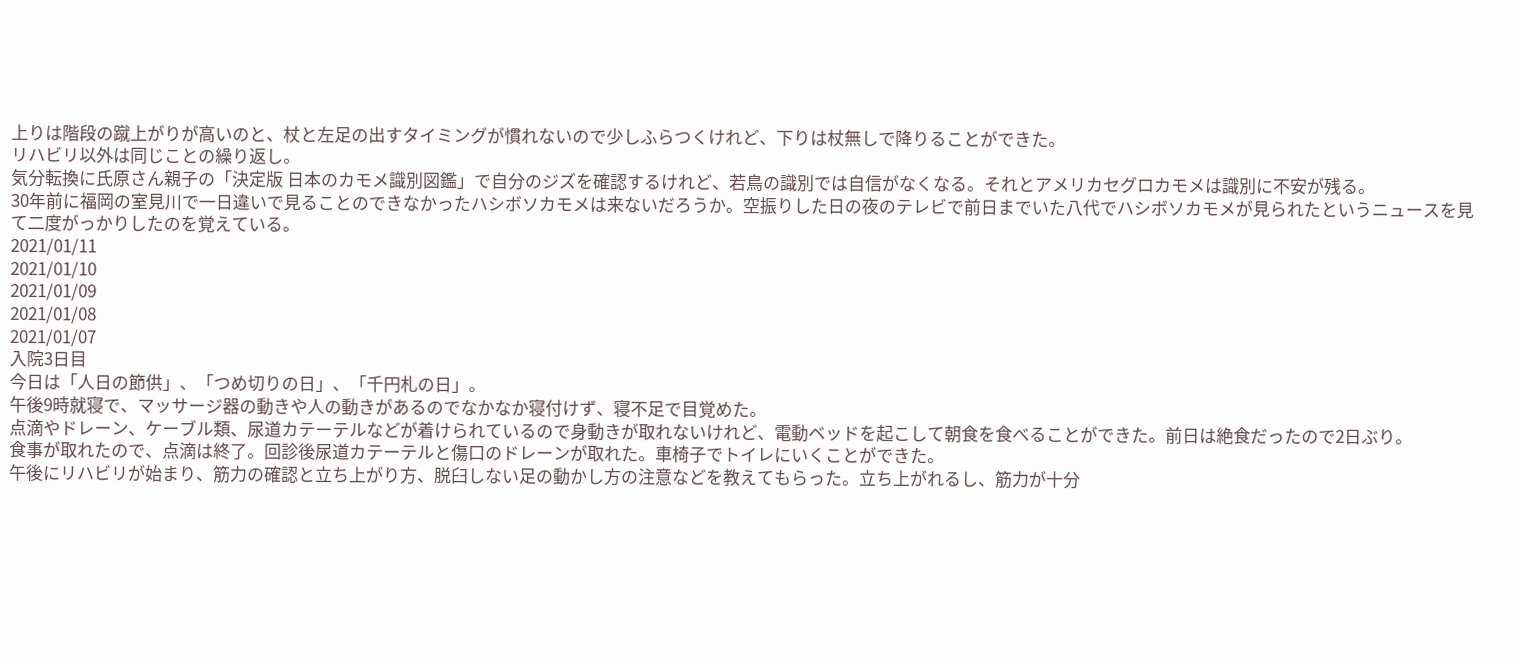上りは階段の蹴上がりが高いのと、杖と左足の出すタイミングが慣れないので少しふらつくけれど、下りは杖無しで降りることができた。
リハビリ以外は同じことの繰り返し。
気分転換に氏原さん親子の「決定版 日本のカモメ識別図鑑」で自分のジズを確認するけれど、若鳥の識別では自信がなくなる。それとアメリカセグロカモメは識別に不安が残る。
30年前に福岡の室見川で一日違いで見ることのできなかったハシボソカモメは来ないだろうか。空振りした日の夜のテレビで前日までいた八代でハシボソカモメが見られたというニュースを見て二度がっかりしたのを覚えている。
2021/01/11
2021/01/10
2021/01/09
2021/01/08
2021/01/07
入院3日目
今日は「人日の節供」、「つめ切りの日」、「千円札の日」。
午後9時就寝で、マッサージ器の動きや人の動きがあるのでなかなか寝付けず、寝不足で目覚めた。
点滴やドレーン、ケーブル類、尿道カテーテルなどが着けられているので身動きが取れないけれど、電動ベッドを起こして朝食を食べることができた。前日は絶食だったので2日ぶり。
食事が取れたので、点滴は終了。回診後尿道カテーテルと傷口のドレーンが取れた。車椅子でトイレにいくことができた。
午後にリハビリが始まり、筋力の確認と立ち上がり方、脱臼しない足の動かし方の注意などを教えてもらった。立ち上がれるし、筋力が十分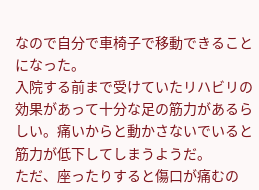なので自分で車椅子で移動できることになった。
入院する前まで受けていたリハビリの効果があって十分な足の筋力があるらしい。痛いからと動かさないでいると筋力が低下してしまうようだ。
ただ、座ったりすると傷口が痛むの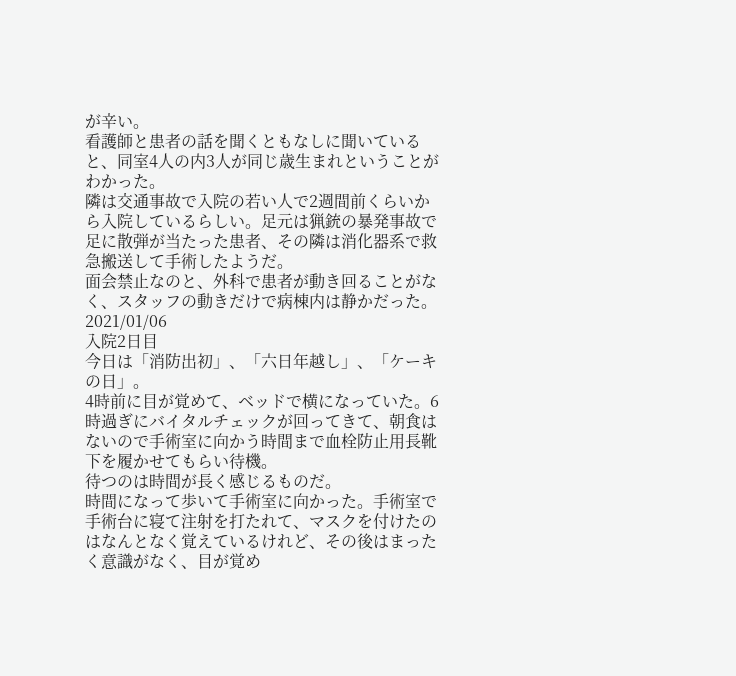が辛い。
看護師と患者の話を聞くともなしに聞いていると、同室4人の内3人が同じ歳生まれということがわかった。
隣は交通事故で入院の若い人で2週間前くらいから入院しているらしい。足元は猟銃の暴発事故で足に散弾が当たった患者、その隣は消化器系で救急搬送して手術したようだ。
面会禁止なのと、外科で患者が動き回ることがなく、スタッフの動きだけで病棟内は静かだった。
2021/01/06
入院2日目
今日は「消防出初」、「六日年越し」、「ケーキの日」。
4時前に目が覚めて、ベッドで横になっていた。6時過ぎにバイタルチェックが回ってきて、朝食はないので手術室に向かう時間まで血栓防止用長靴下を履かせてもらい待機。
待つのは時間が長く感じるものだ。
時間になって歩いて手術室に向かった。手術室で手術台に寝て注射を打たれて、マスクを付けたのはなんとなく覚えているけれど、その後はまったく意識がなく、目が覚め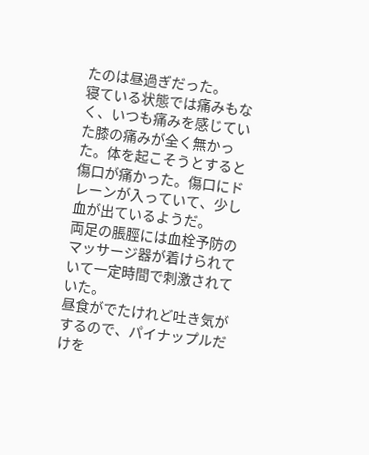たのは昼過ぎだった。
寝ている状態では痛みもなく、いつも痛みを感じていた膝の痛みが全く無かった。体を起こそうとすると傷口が痛かった。傷口にドレーンが入っていて、少し血が出ているようだ。
両足の脹脛には血栓予防のマッサージ器が着けられていて一定時間で刺激されていた。
昼食がでたけれど吐き気がするので、パイナップルだけを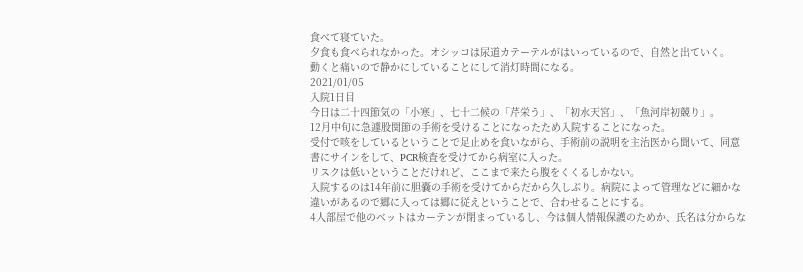食べて寝ていた。
夕食も食べられなかった。オシッコは尿道カテーテルがはいっているので、自然と出ていく。
動くと痛いので静かにしていることにして消灯時間になる。
2021/01/05
入院1日目
今日は二十四節気の「小寒」、七十二候の「芹栄う」、「初水天宮」、「魚河岸初競り」。
12月中旬に急遽股関節の手術を受けることになったため入院することになった。
受付で咳をしているということで足止めを食いながら、手術前の説明を主治医から聞いて、同意書にサインをして、PCR検査を受けてから病室に入った。
リスクは低いということだけれど、ここまで来たら腹をくくるしかない。
入院するのは14年前に胆嚢の手術を受けてからだから久しぶり。病院によって管理などに細かな違いがあるので郷に入っては郷に従えということで、合わせることにする。
4人部屋で他のベットはカーテンが閉まっているし、今は個人情報保護のためか、氏名は分からな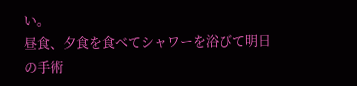い。
昼食、夕食を食べてシャワーを浴びて明日の手術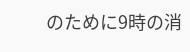のために9時の消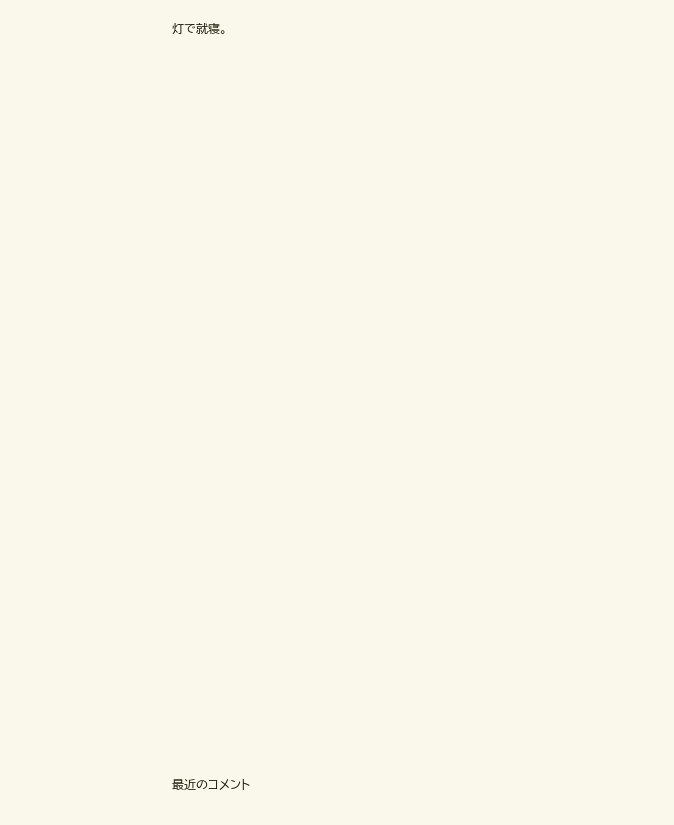灯で就寝。


































最近のコメント